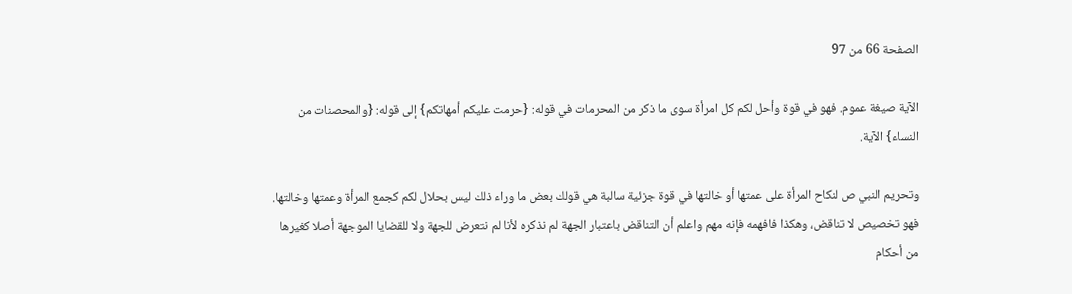الصفحة 66 من 97

الآية صيغة عموم. فهو في قوة وأحل لكم كل امرأة سوى ما ذكر من المحرمات في قوله: {حرمت عليكم أمهاتكم} إلى قوله: {والمحصنات من النساء} الآية.

وتحريم النبي ص لنكاح المرأة على عمتها أو خالتها في قوة جزئية سالبة هي قولك بعض ما وراء ذلك ليس بحلال لكم كجمع المرأة وعمتها وخالتها. فهو تخصيص لا تناقض، وهكذا فافهمه فإنه مهم واعلم أن التناقض باعتبار الجهة لم نذكره لأنا لم نتعرض للجهة ولا للقضايا الموجهة أصلا كغيرها من أحكام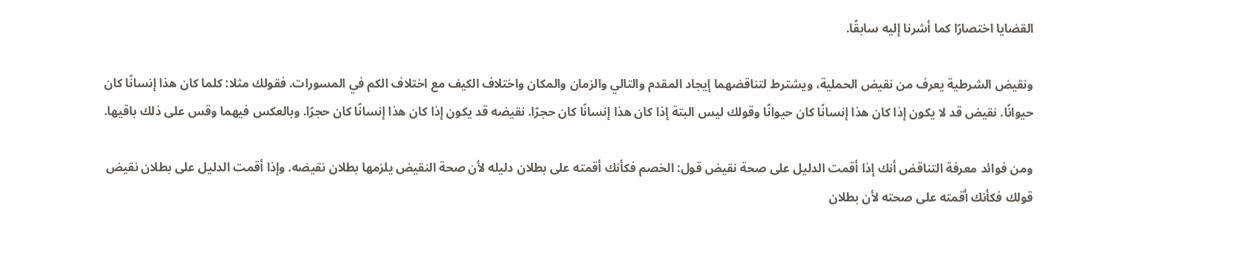القضايا اختصارًا كما أشرنا إليه سابقًا.

ونقيض الشرطية يعرف من نقيض الحملية، ويشترط لتناقضهما إيجاد المقدم والتالي والزمان والمكان واختلاف الكيف مع اختلاف الكم في المسورات. فقولك مثلا: كلما كان هذا إنسانًا كان حيوانًا. نقيض قد لا يكون إذا كان هذا إنسانًا كان حيوانًا وقولك ليس البتة إذا كان هذا إنسانًا كان حجرًا. نقيضه قد يكون إذا كان هذا إنسانًا كان حجرًا. وبالعكس فيهما وقس على ذلك باقيها.

ومن فوائد معرفة التناقض أنك إذا أقمت الدليل على صحة نقيض قول: الخصم فكأنك أقمته على بطلان دليله لأن صحة النقيض يلزمها بطلان نقيضه. وإذا أقمت الدليل على بطلان نقيض قولك فكأنك أقمته على صحته لأن بطلان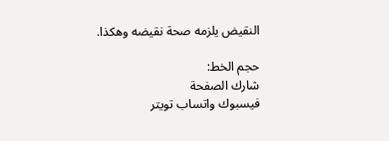النقيض يلزمه صحة نقيضه وهكذا.

حجم الخط:
شارك الصفحة
فيسبوك واتساب تويتر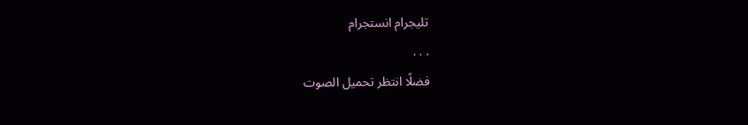تليجرام انستجرام
. . .
فضلًا انتظر تحميل الصوت